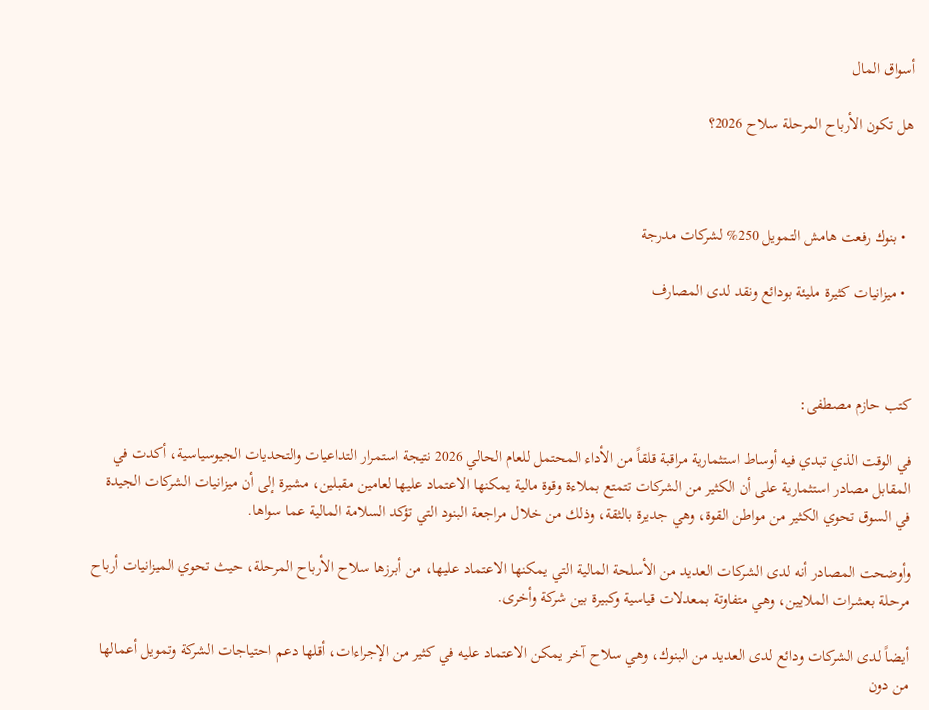أسواق المال

هل تكون الأرباح المرحلة سلاح 2026؟



  • بنوك رفعت هامش التمويل 250% لشركات مدرجة

  • ميزانيات كثيرة مليئة بودائع ونقد لدى المصارف



كتب حازم مصطفى:

في الوقت الذي تبدي فيه أوساط استثمارية مراقبة قلقاً من الأداء المحتمل للعام الحالي 2026 نتيجة استمرار التداعيات والتحديات الجيوسياسية، أكدت في المقابل مصادر استثمارية على أن الكثير من الشركات تتمتع بملاءة وقوة مالية يمكنها الاعتماد عليها لعامين مقبلين، مشيرة إلى أن ميزانيات الشركات الجيدة في السوق تحوي الكثير من مواطن القوة، وهي جديرة بالثقة، وذلك من خلال مراجعة البنود التي تؤكد السلامة المالية عما سواها.

وأوضحت المصادر أنه لدى الشركات العديد من الأسلحة المالية التي يمكنها الاعتماد عليها، من أبرزها سلاح الأرباح المرحلة، حيث تحوي الميزانيات أرباح مرحلة بعشرات الملايين، وهي متفاوتة بمعدلات قياسية وكبيرة بين شركة وأخرى.

أيضاً لدى الشركات ودائع لدى العديد من البنوك، وهي سلاح آخر يمكن الاعتماد عليه في كثير من الإجراءات، أقلها دعم احتياجات الشركة وتمويل أعمالها من دون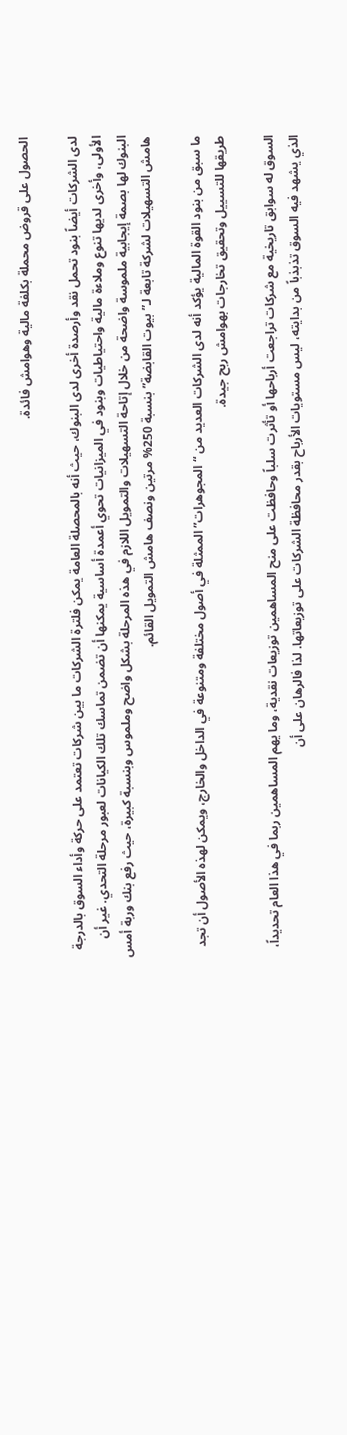الحصول على قروض محملة بكلفة مالية وهوامش فائدة.

لدى الشركات أيضاً بنود تحمل نقد وأرصدة أخرى لدى البنوك، حيث أنه بالمحصلة العامة يمكن فلترة الشركات ما بين شركات تعتمد على حركة وأداء السوق بالدرجة الأولى، وأخرى لديها تنوع وملاءة مالية واحتياطيات وبنود في الميزانيات تحوي أعمدة أساسية يمكنها أن تضمن تماسك تلك الكيانات لعبور مرحلة التحدي. غير أن البنوك لها بصمة إيجابية ملموسة واضحة من خلال إتاحة التسهيلات والتمويل اللازم في هذه المرحلة بشكل واضح وملموس وبنسبة كبيرة، حيث رفع بنك وربة أمس هامش التسهيلات لشركة تابعة لـ”بيوت القابضة” بنسبة 250% مرتين ونصف هامش التمويل القائم.

ما سبق من بنود القوة المالية يؤكد أنه لدى الشركات العديد من “المجوهرات” الممثلة في أصول مختلفة ومتنوعة في الداخل والخارج، ويمكن لهذه الأصول أن تجد طريقها للتسييل وتحقيق تخارجات بهوامش ربح جيدة.

السوق له سوابق تاريخية مع شركات تراجعت أرباحها أو تأثرت سلباً وحافظت على منح المساهمين توزيعات نقدية، وما يهم المساهمين ربما في هذا العام تحديداً، الذي يشهد فيه السوق تذبذباً من بدايته، ليس مستويات الأرباح بقدر محافظة الشركات على توزيعاتها. لذا فالرهان على أن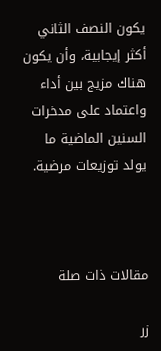يكون النصف الثاني أكثر إيجابية، وأن يكون هناك مزيج بين أداء واعتماد على مدخرات السنين الماضية ما يولد توزيعات مرضية.



مقالات ذات صلة

زر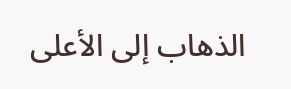الذهاب إلى الأعلى